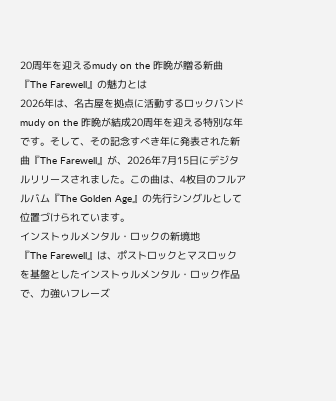20周年を迎えるmudy on the 昨晩が贈る新曲『The Farewell』の魅力とは
2026年は、名古屋を拠点に活動するロックバンドmudy on the 昨晩が結成20周年を迎える特別な年です。そして、その記念すべき年に発表された新曲『The Farewell』が、2026年7月15日にデジタルリリースされました。この曲は、4枚目のフルアルバム『The Golden Age』の先行シングルとして位置づけられています。
インストゥルメンタル・ロックの新境地
『The Farewell』は、ポストロックとマスロックを基盤としたインストゥルメンタル・ロック作品で、力強いフレーズ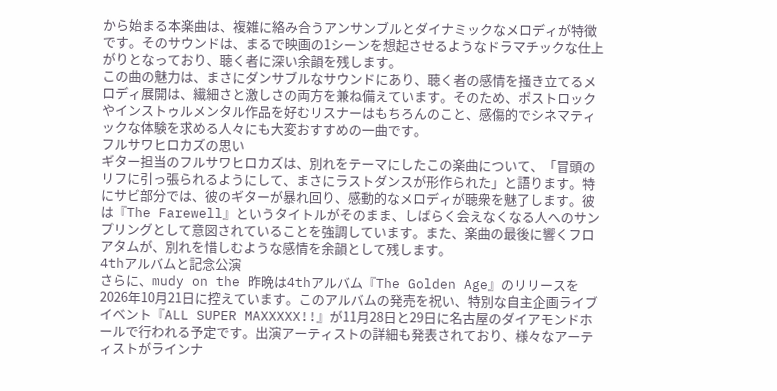から始まる本楽曲は、複雑に絡み合うアンサンブルとダイナミックなメロディが特徴です。そのサウンドは、まるで映画の1シーンを想起させるようなドラマチックな仕上がりとなっており、聴く者に深い余韻を残します。
この曲の魅力は、まさにダンサブルなサウンドにあり、聴く者の感情を掻き立てるメロディ展開は、繊細さと激しさの両方を兼ね備えています。そのため、ポストロックやインストゥルメンタル作品を好むリスナーはもちろんのこと、感傷的でシネマティックな体験を求める人々にも大変おすすめの一曲です。
フルサワヒロカズの思い
ギター担当のフルサワヒロカズは、別れをテーマにしたこの楽曲について、「冒頭のリフに引っ張られるようにして、まさにラストダンスが形作られた」と語ります。特にサビ部分では、彼のギターが暴れ回り、感動的なメロディが聴衆を魅了します。彼は『The Farewell』というタイトルがそのまま、しばらく会えなくなる人へのサンプリングとして意図されていることを強調しています。また、楽曲の最後に響くフロアタムが、別れを惜しむような感情を余韻として残します。
4thアルバムと記念公演
さらに、mudy on the 昨晩は4thアルバム『The Golden Age』のリリースを2026年10月21日に控えています。このアルバムの発売を祝い、特別な自主企画ライブイベント『ALL SUPER MAXXXXX!!』が11月28日と29日に名古屋のダイアモンドホールで行われる予定です。出演アーティストの詳細も発表されており、様々なアーティストがラインナ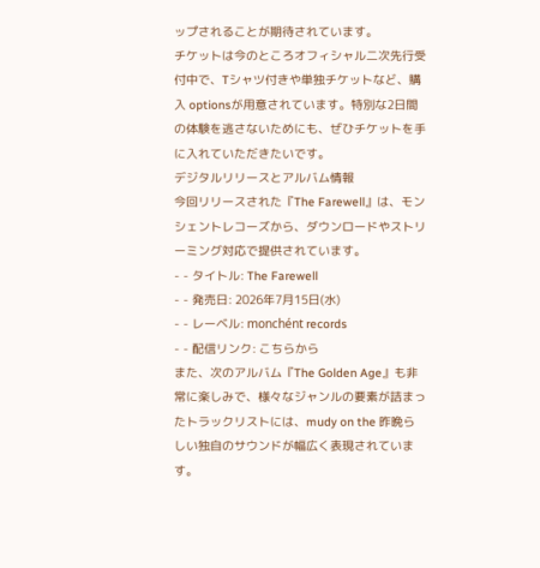ップされることが期待されています。
チケットは今のところオフィシャル二次先行受付中で、Tシャツ付きや単独チケットなど、購入 optionsが用意されています。特別な2日間の体験を逃さないためにも、ぜひチケットを手に入れていただきたいです。
デジタルリリースとアルバム情報
今回リリースされた『The Farewell』は、モンシェントレコーズから、ダウンロードやストリーミング対応で提供されています。
- - タイトル: The Farewell
- - 発売日: 2026年7月15日(水)
- - レーベル: monchént records
- - 配信リンク: こちらから
また、次のアルバム『The Golden Age』も非常に楽しみで、様々なジャンルの要素が詰まったトラックリストには、mudy on the 昨晩らしい独自のサウンドが幅広く表現されています。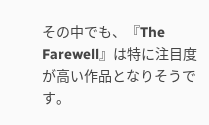その中でも、『The Farewell』は特に注目度が高い作品となりそうです。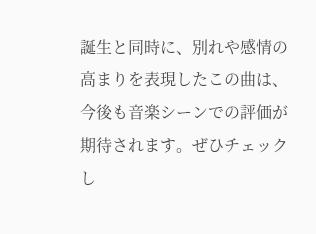誕生と同時に、別れや感情の高まりを表現したこの曲は、今後も音楽シーンでの評価が期待されます。ぜひチェックし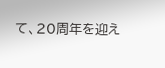て、20周年を迎え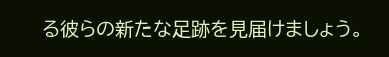る彼らの新たな足跡を見届けましょう。